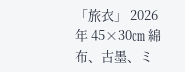「旅衣」 2026年 45×30㎝ 綿布、古墨、ミ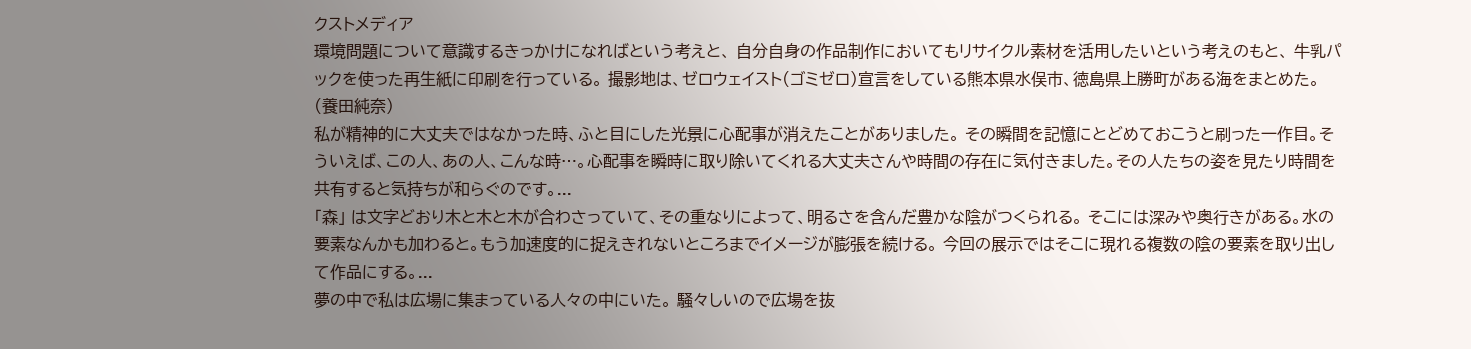クストメディア
環境問題について意識するきっかけになればという考えと、 自分自身の作品制作においてもリサイクル素材を活用したいという考えのもと、 牛乳パックを使った再生紙に印刷を行っている。 撮影地は、ゼロウェイスト(ゴミゼロ)宣言をしている熊本県水俣市、徳島県上勝町がある海をまとめた。 (養田純奈)
私が精神的に大丈夫ではなかった時、ふと目にした光景に心配事が消えたことがありました。 その瞬間を記憶にとどめておこうと刷った一作目。そういえば、この人、あの人、こんな時…。心配事を瞬時に取り除いてくれる大丈夫さんや時間の存在に気付きました。その人たちの姿を見たり時間を共有すると気持ちが和らぐのです。...
「森」 は文字どおり木と木と木が合わさっていて、その重なりによって、明るさを含んだ豊かな陰がつくられる。 そこには深みや奥行きがある。水の要素なんかも加わると。もう加速度的に捉えきれないところまでイメージが膨張を続ける。 今回の展示ではそこに現れる複数の陰の要素を取り出して作品にする。...
夢の中で私は広場に集まっている人々の中にいた。 騒々しいので広場を抜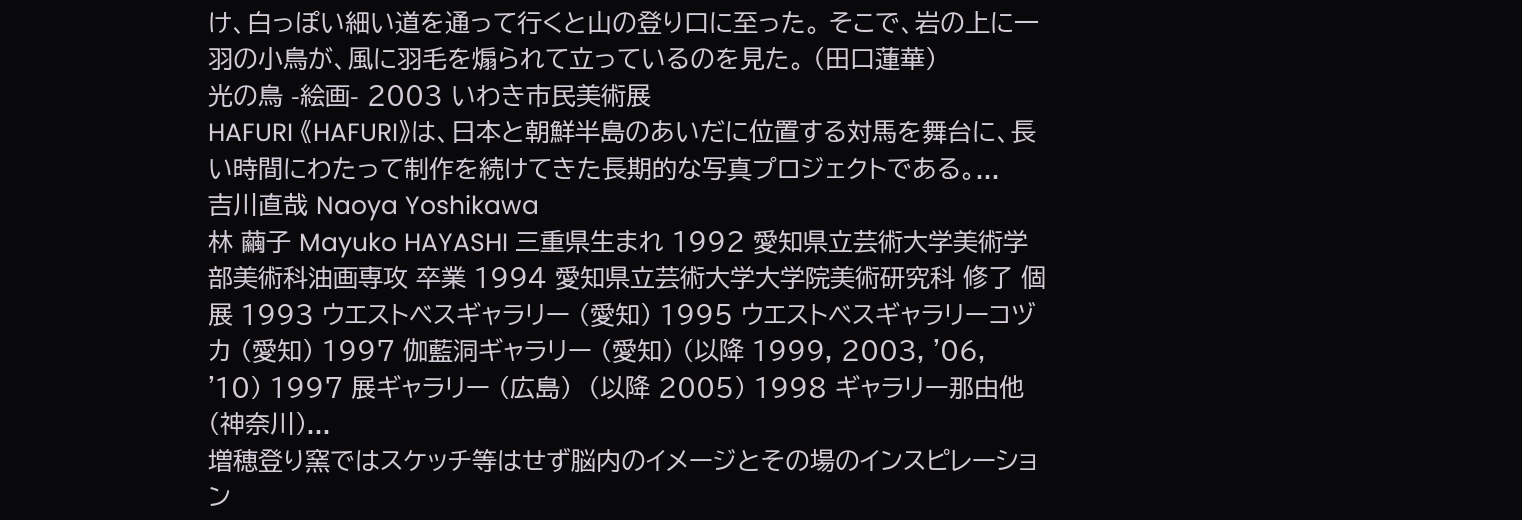け、白っぽい細い道を通って行くと山の登り口に至った。 そこで、岩の上に一羽の小鳥が、風に羽毛を煽られて立っているのを見た。 (田口蓮華)
光の鳥 -絵画- 2003 いわき市民美術展
HAFURI 《HAFURI》は、日本と朝鮮半島のあいだに位置する対馬を舞台に、長い時間にわたって制作を続けてきた長期的な写真プロジェクトである。...
吉川直哉 Naoya Yoshikawa
林 繭子 Mayuko HAYASHI 三重県生まれ 1992 愛知県立芸術大学美術学部美術科油画専攻 卒業 1994 愛知県立芸術大学大学院美術研究科 修了 個展 1993 ウエストベスギャラリー (愛知) 1995 ウエストベスギャラリーコヅカ (愛知) 1997 伽藍洞ギャラリー (愛知) (以降 1999, 2003, '06, '10) 1997 展ギャラリー (広島)  (以降 2005) 1998 ギャラリー那由他 (神奈川)...
増穂登り窯ではスケッチ等はせず脳内のイメージとその場のインスピレーション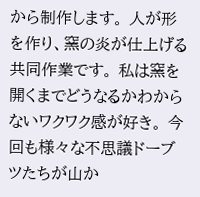から制作します。 人が形を作り、窯の炎が仕上げる共同作業です。 私は窯を開くまでどうなるかわからないワクワク感が好き。 今回も様々な不思議ドーブツたちが山か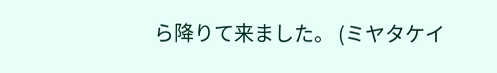ら降りて来ました。 (ミヤタケイ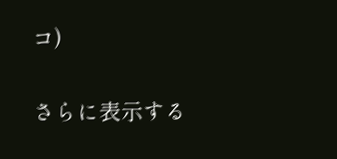コ)

さらに表示する